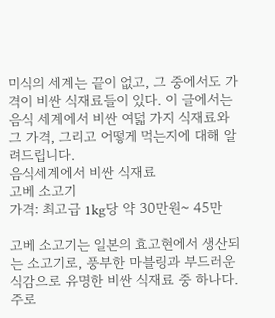미식의 세계는 끝이 없고, 그 중에서도 가격이 비싼 식재료들이 있다. 이 글에서는 음식 세계에서 비싼 여덟 가지 식재료와 그 가격, 그리고 어떻게 먹는지에 대해 알려드립니다.
음식세계에서 비싼 식재료
고베 소고기
가격: 최고급 1kg당 약 30만원~ 45만

고베 소고기는 일본의 효고현에서 생산되는 소고기로, 풍부한 마블링과 부드러운 식감으로 유명한 비싼 식재료 중 하나다.
주로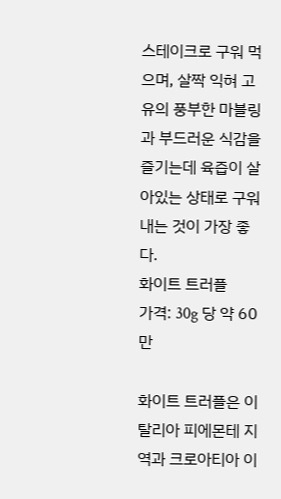스테이크로 구워 먹으며, 살짝 익혀 고유의 풍부한 마블링과 부드러운 식감을 즐기는데 육즙이 살아있는 상태로 구워내는 것이 가장 좋다.
화이트 트러플
가격: 30g 당 약 60만

화이트 트러플은 이탈리아 피에몬테 지역과 크로아티아 이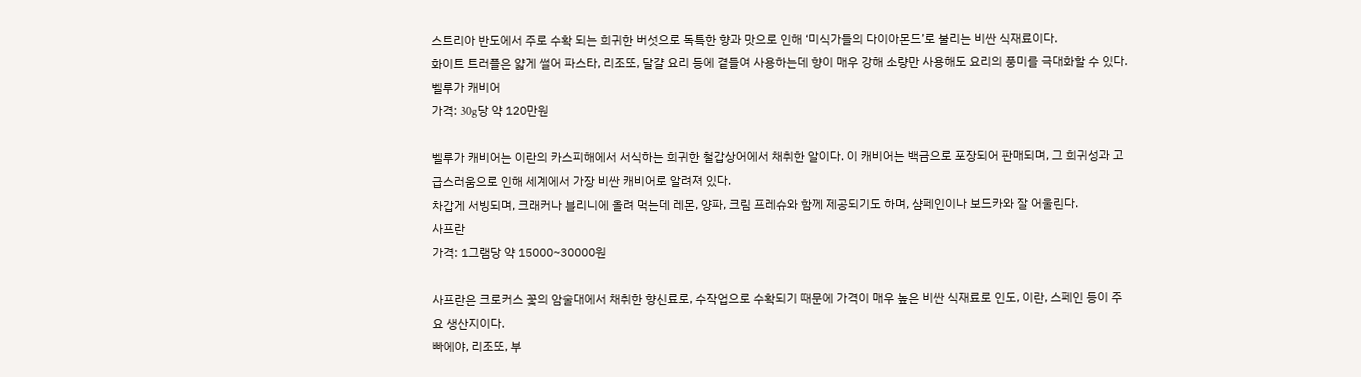스트리아 반도에서 주로 수확 되는 희귀한 버섯으로 독특한 향과 맛으로 인해 ‘미식가들의 다이아몬드’로 불리는 비싼 식재료이다.
화이트 트러플은 얇게 썰어 파스타, 리조또, 달걀 요리 등에 곁들여 사용하는데 향이 매우 강해 소량만 사용해도 요리의 풍미를 극대화할 수 있다.
벨루가 캐비어
가격: 30g당 약 120만원

벨루가 캐비어는 이란의 카스피해에서 서식하는 희귀한 철갑상어에서 채취한 알이다. 이 캐비어는 백금으로 포장되어 판매되며, 그 희귀성과 고급스러움으로 인해 세계에서 가장 비싼 캐비어로 알려져 있다.
차갑게 서빙되며, 크래커나 블리니에 올려 먹는데 레몬, 양파, 크림 프레슈와 함께 제공되기도 하며, 샴페인이나 보드카와 잘 어울린다.
사프란
가격: 1그램당 약 15000~30000원

사프란은 크로커스 꽃의 암술대에서 채취한 향신료로, 수작업으로 수확되기 때문에 가격이 매우 높은 비싼 식재료로 인도, 이란, 스페인 등이 주요 생산지이다.
빠에야, 리조또, 부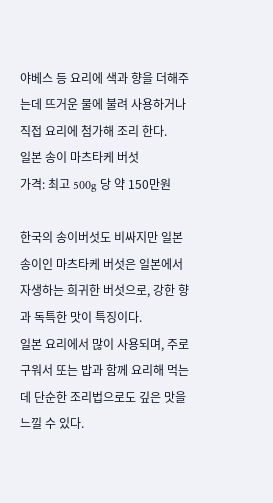야베스 등 요리에 색과 향을 더해주는데 뜨거운 물에 불려 사용하거나 직접 요리에 첨가해 조리 한다.
일본 송이 마츠타케 버섯
가격: 최고 500g 당 약 150만원

한국의 송이버섯도 비싸지만 일본 송이인 마츠타케 버섯은 일본에서 자생하는 희귀한 버섯으로, 강한 향과 독특한 맛이 특징이다.
일본 요리에서 많이 사용되며, 주로 구워서 또는 밥과 함께 요리해 먹는데 단순한 조리법으로도 깊은 맛을 느낄 수 있다.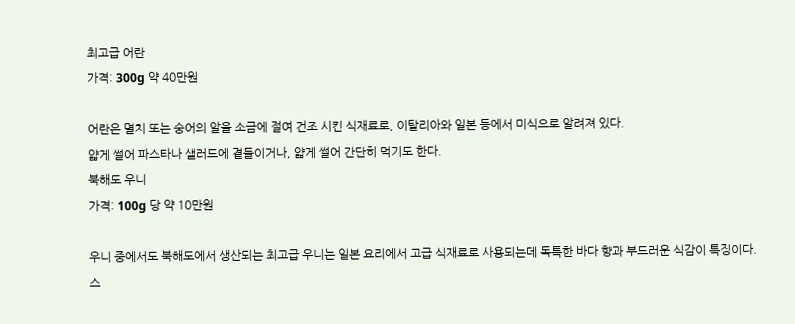최고급 어란
가격: 300g 약 40만원

어란은 멸치 또는 숭어의 알을 소금에 절여 건조 시킨 식재료로, 이탈리아와 일본 등에서 미식으로 알려져 있다.
얇게 썰어 파스타나 샐러드에 곁들이거나, 얇게 썰어 간단히 먹기도 한다.
북해도 우니
가격: 100g 당 약 10만원

우니 중에서도 북해도에서 생산되는 최고급 우니는 일본 요리에서 고급 식재료로 사용되는데 독특한 바다 향과 부드러운 식감이 특징이다.
스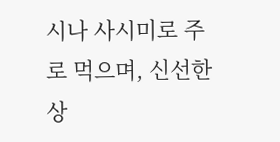시나 사시미로 주로 먹으며, 신선한 상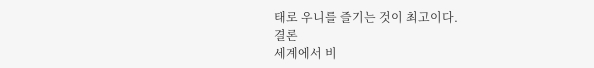태로 우니를 즐기는 것이 최고이다.
결론
세계에서 비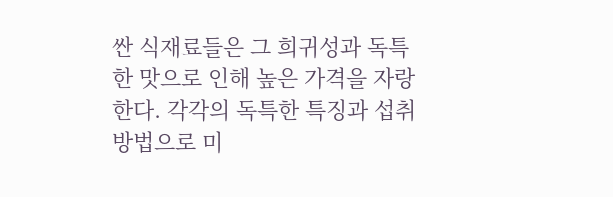싼 식재료들은 그 희귀성과 독특한 맛으로 인해 높은 가격을 자랑한다. 각각의 독특한 특징과 섭취 방법으로 미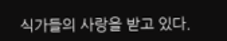식가들의 사랑을 받고 있다.